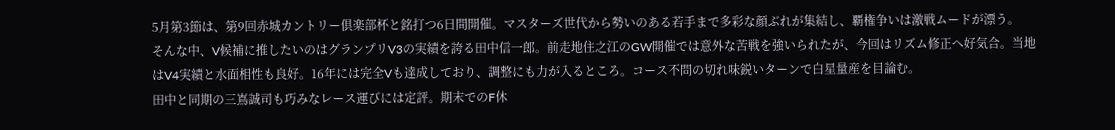5月第3節は、第9回赤城カントリー倶楽部杯と銘打つ6日間開催。マスターズ世代から勢いのある若手まで多彩な顔ぶれが集結し、覇権争いは激戦ムードが漂う。
そんな中、V候補に推したいのはグランプリV3の実績を誇る田中信一郎。前走地住之江のGW開催では意外な苦戦を強いられたが、今回はリズム修正へ好気合。当地はV4実績と水面相性も良好。16年には完全Vも達成しており、調整にも力が入るところ。コース不問の切れ味鋭いターンで白星量産を目論む。
田中と同期の三嶌誠司も巧みなレース運びには定評。期末でのF休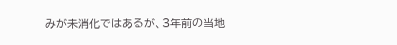みが未消化ではあるが、3年前の当地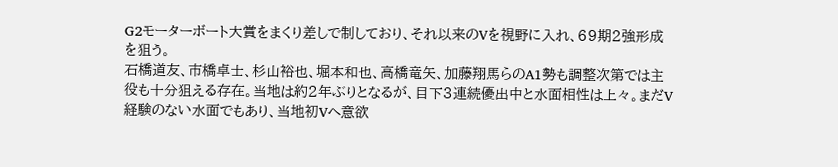G2モーターボート大賞をまくり差しで制しており、それ以来のVを視野に入れ、69期2強形成を狙う。
石橋道友、市橋卓士、杉山裕也、堀本和也、高橋竜矢、加藤翔馬らのA1勢も調整次第では主役も十分狙える存在。当地は約2年ぶりとなるが、目下3連続優出中と水面相性は上々。まだV経験のない水面でもあり、当地初Vへ意欲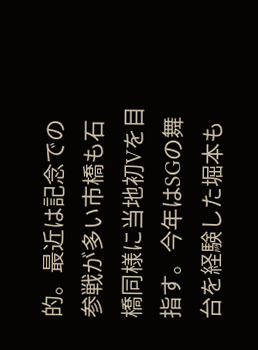的。最近は記念での参戦が多い市橋も石橋同様に当地初Vを目指す。今年はSGの舞台を経験した堀本も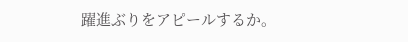躍進ぶりをアピールするか。